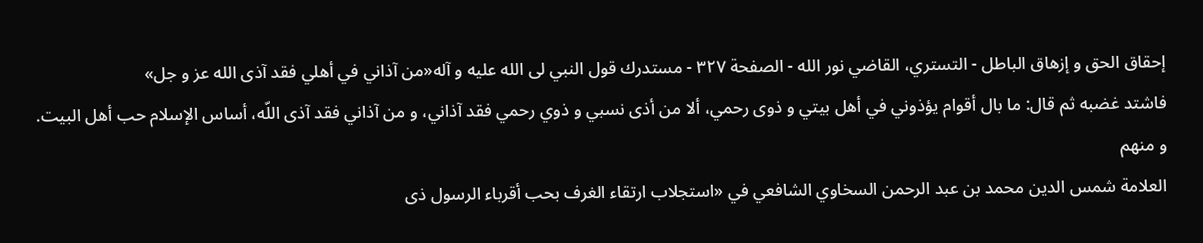إحقاق الحق و إزهاق الباطل - التستري، القاضي نور الله - الصفحة ٣٢٧ - مستدرك قول النبي لى الله عليه و آله«من آذاني في أهلي فقد آذى الله عز و جل»
فاشتد غضبه ثم قال: ما بال أقوام يؤذوني في أهل بيتي و ذوى رحمي، ألا من أذى نسبي و ذوي رحمي فقد آذاني، و من آذاني فقد آذى اللّه، أساس الإسلام حب أهل البيت.
و منهم
العلامة شمس الدين محمد بن عبد الرحمن السخاوي الشافعي في «استجلاب ارتقاء الغرف بحب أقرباء الرسول ذى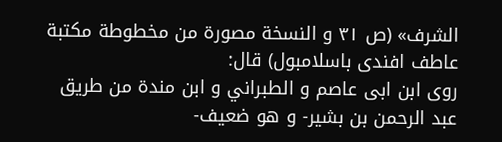الشرف» (ص ٣١ و النسخة مصورة من مخطوطة مكتبة عاطف افندى باسلامبول) قال:
روى ابن ابى عاصم و الطبراني و ابن مندة من طريق عبد الرحمن بن بشير- و هو ضعيف-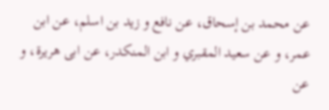عن محمد بن إسحاق، عن نافع و زيد بن اسلم، عن ابن عمر، و عن سعيد المقبري و ابن المنكدر، عن ابى هريرة، و عن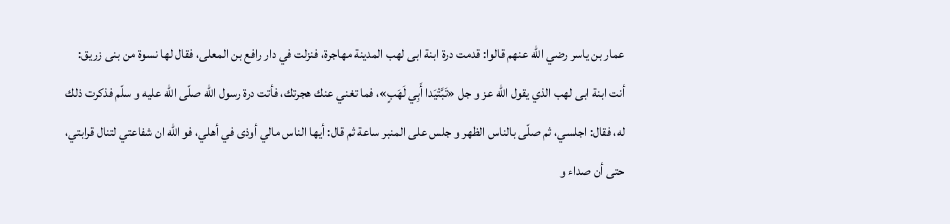عمار بن ياسر رضي اللّه عنهم قالوا: قدمت درة ابنة ابى لهب المدينة مهاجرة، فنزلت في دار رافع بن المعلى، فقال لها نسوة من بنى زريق: أنت ابنة ابى لهب الذي يقول اللّه عز و جل «تَبَّتْيَدا أَبِي لَهَبٍ»، فما تغني عنك هجرتك، فأتت درة رسول اللّه صلّى اللّه عليه و سلّم فذكرت ذلك له، فقال: اجلسي، ثم صلّى بالناس الظهر و جلس على المنبر ساعة ثم قال: أيها الناس مالي أوذى في أهلي، فو اللّه ان شفاعتي لتنال قرابتي، حتى أن صداء و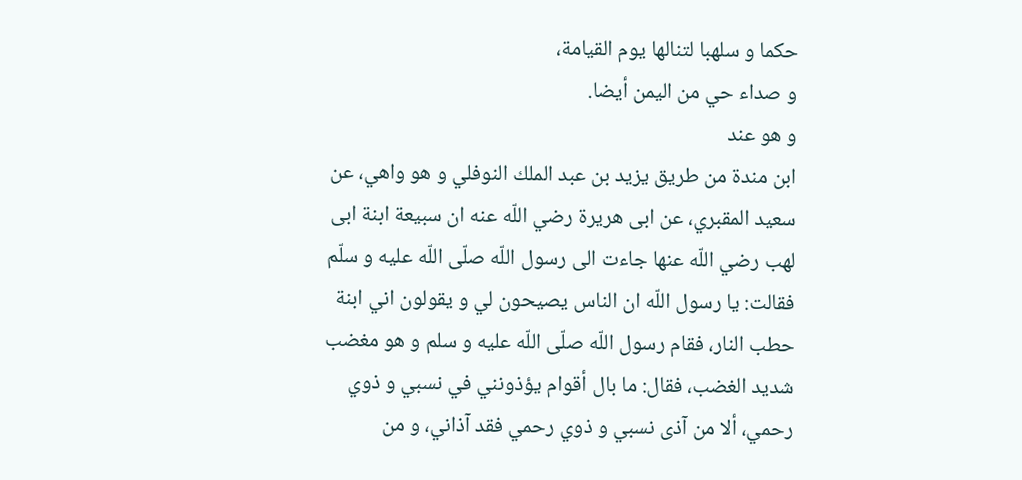حكما و سلهبا لتنالها يوم القيامة،
و صداء حي من اليمن أيضا.
و هو عند
ابن مندة من طريق يزيد بن عبد الملك النوفلي و هو واهي، عن سعيد المقبري، عن ابى هريرة رضي اللّه عنه ان سبيعة ابنة ابى لهب رضي اللّه عنها جاءت الى رسول اللّه صلّى اللّه عليه و سلّم فقالت: يا رسول اللّه ان الناس يصيحون لي و يقولون اني ابنة حطب النار، فقام رسول اللّه صلّى اللّه عليه و سلم و هو مغضب شديد الغضب، فقال: ما بال أقوام يؤذونني في نسبي و ذوي رحمي، ألا من آذى نسبي و ذوي رحمي فقد آذاني، و من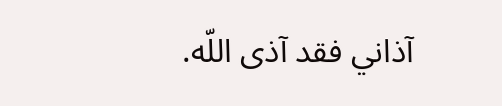آذاني فقد آذى اللّه.